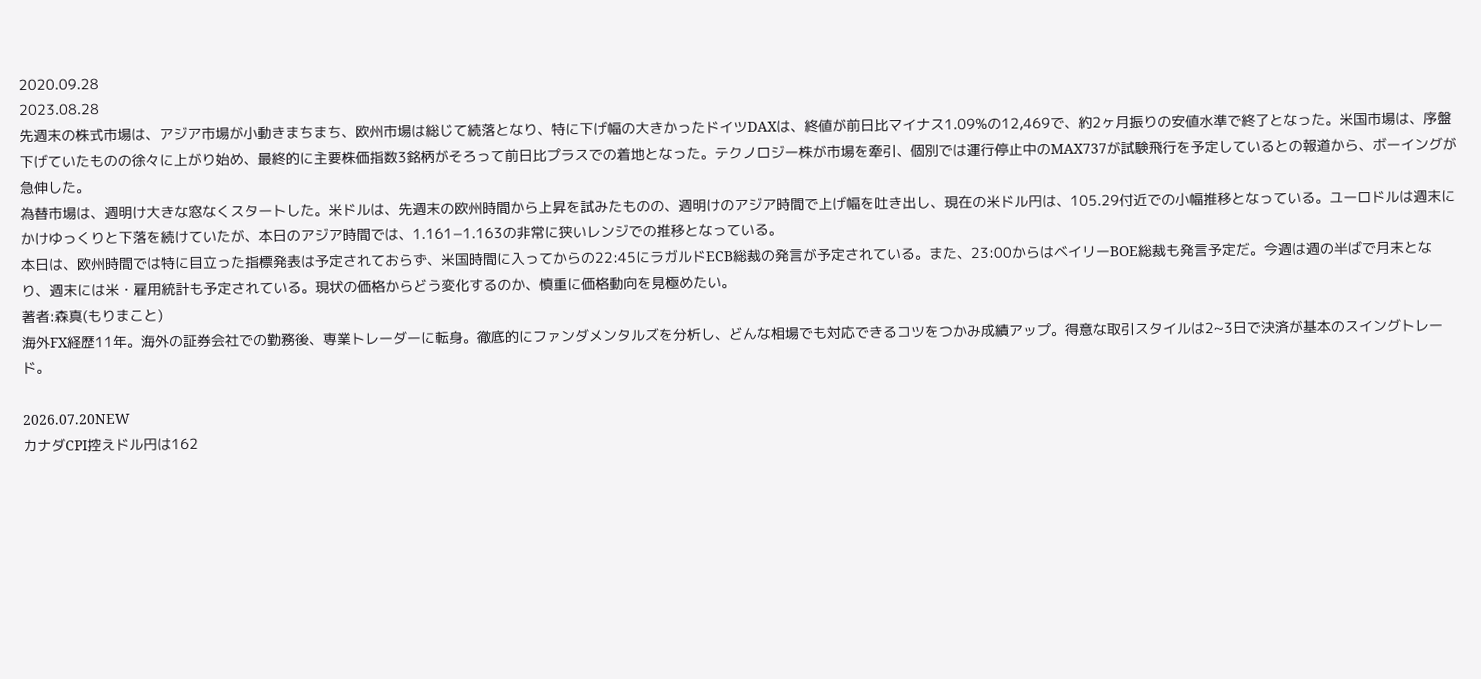2020.09.28
2023.08.28
先週末の株式市場は、アジア市場が小動きまちまち、欧州市場は総じて続落となり、特に下げ幅の大きかったドイツDAXは、終値が前日比マイナス1.09%の12,469で、約2ヶ月振りの安値水準で終了となった。米国市場は、序盤下げていたものの徐々に上がり始め、最終的に主要株価指数3銘柄がそろって前日比プラスでの着地となった。テクノロジー株が市場を牽引、個別では運行停止中のMAX737が試験飛行を予定しているとの報道から、ボーイングが急伸した。
為替市場は、週明け大きな窓なくスタートした。米ドルは、先週末の欧州時間から上昇を試みたものの、週明けのアジア時間で上げ幅を吐き出し、現在の米ドル円は、105.29付近での小幅推移となっている。ユーロドルは週末にかけゆっくりと下落を続けていたが、本日のアジア時間では、1.161−1.163の非常に狭いレンジでの推移となっている。
本日は、欧州時間では特に目立った指標発表は予定されておらず、米国時間に入ってからの22:45にラガルドECB総裁の発言が予定されている。また、23:00からはベイリーBOE総裁も発言予定だ。今週は週の半ばで月末となり、週末には米・雇用統計も予定されている。現状の価格からどう変化するのか、慎重に価格動向を見極めたい。
著者:森真(もりまこと)
海外FX経歴11年。海外の証券会社での勤務後、専業トレーダーに転身。徹底的にファンダメンタルズを分析し、どんな相場でも対応できるコツをつかみ成績アップ。得意な取引スタイルは2~3日で決済が基本のスイングトレード。

2026.07.20NEW
カナダCPI控えドル円は162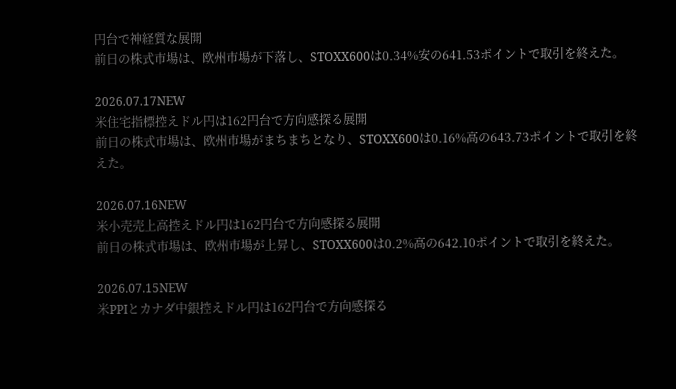円台で神経質な展開
前日の株式市場は、欧州市場が下落し、STOXX600は0.34%安の641.53ポイントで取引を終えた。

2026.07.17NEW
米住宅指標控えドル円は162円台で方向感探る展開
前日の株式市場は、欧州市場がまちまちとなり、STOXX600は0.16%高の643.73ポイントで取引を終えた。

2026.07.16NEW
米小売売上高控えドル円は162円台で方向感探る展開
前日の株式市場は、欧州市場が上昇し、STOXX600は0.2%高の642.10ポイントで取引を終えた。

2026.07.15NEW
米PPIとカナダ中銀控えドル円は162円台で方向感探る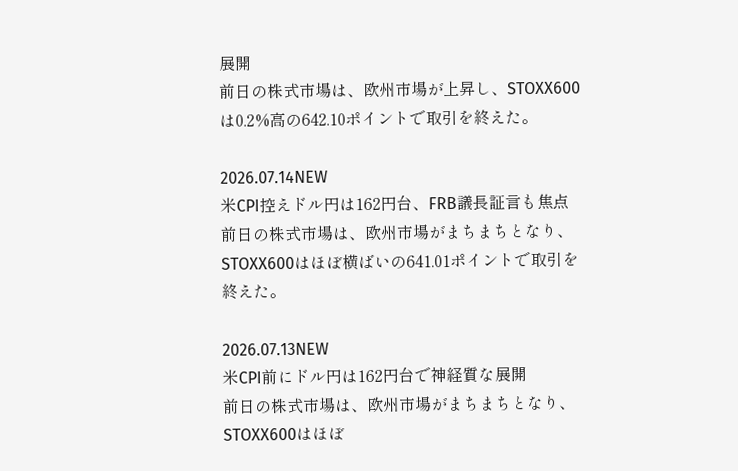展開
前日の株式市場は、欧州市場が上昇し、STOXX600は0.2%高の642.10ポイントで取引を終えた。

2026.07.14NEW
米CPI控えドル円は162円台、FRB議長証言も焦点
前日の株式市場は、欧州市場がまちまちとなり、STOXX600はほぼ横ばいの641.01ポイントで取引を終えた。

2026.07.13NEW
米CPI前にドル円は162円台で神経質な展開
前日の株式市場は、欧州市場がまちまちとなり、STOXX600はほぼ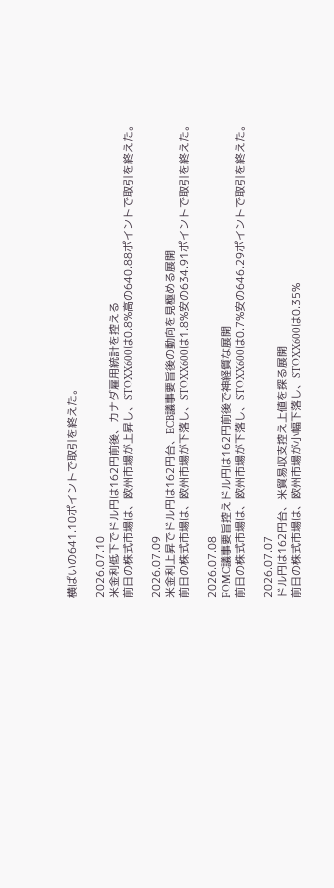横ばいの641.10ポイントで取引を終えた。

2026.07.10
米金利低下でドル円は162円前後、カナダ雇用統計を控える
前日の株式市場は、欧州市場が上昇し、STOXX600は0.8%高の640.88ポイントで取引を終えた。

2026.07.09
米金利上昇でドル円は162円台、ECB議事要旨後の動向を見極める展開
前日の株式市場は、欧州市場が下落し、STOXX600は1.8%安の634.91ポイントで取引を終えた。

2026.07.08
FOMC議事要旨控えドル円は162円前後で神経質な展開
前日の株式市場は、欧州市場が下落し、STOXX600は0.7%安の646.29ポイントで取引を終えた。

2026.07.07
ドル円は162円台、米貿易収支控え上値を探る展開
前日の株式市場は、欧州市場が小幅下落し、STOXX600は0.35%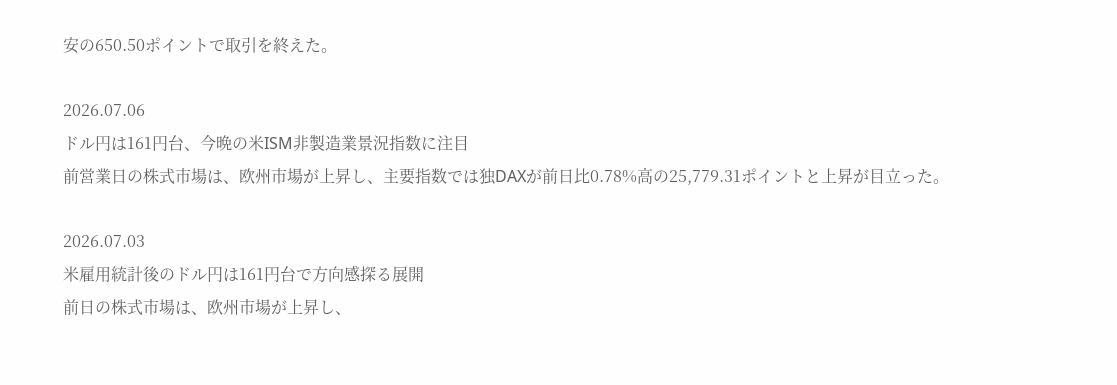安の650.50ポイントで取引を終えた。

2026.07.06
ドル円は161円台、今晩の米ISM非製造業景況指数に注目
前営業日の株式市場は、欧州市場が上昇し、主要指数では独DAXが前日比0.78%高の25,779.31ポイントと上昇が目立った。

2026.07.03
米雇用統計後のドル円は161円台で方向感探る展開
前日の株式市場は、欧州市場が上昇し、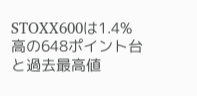STOXX600は1.4%高の648ポイント台と過去最高値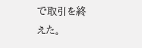で取引を終えた。